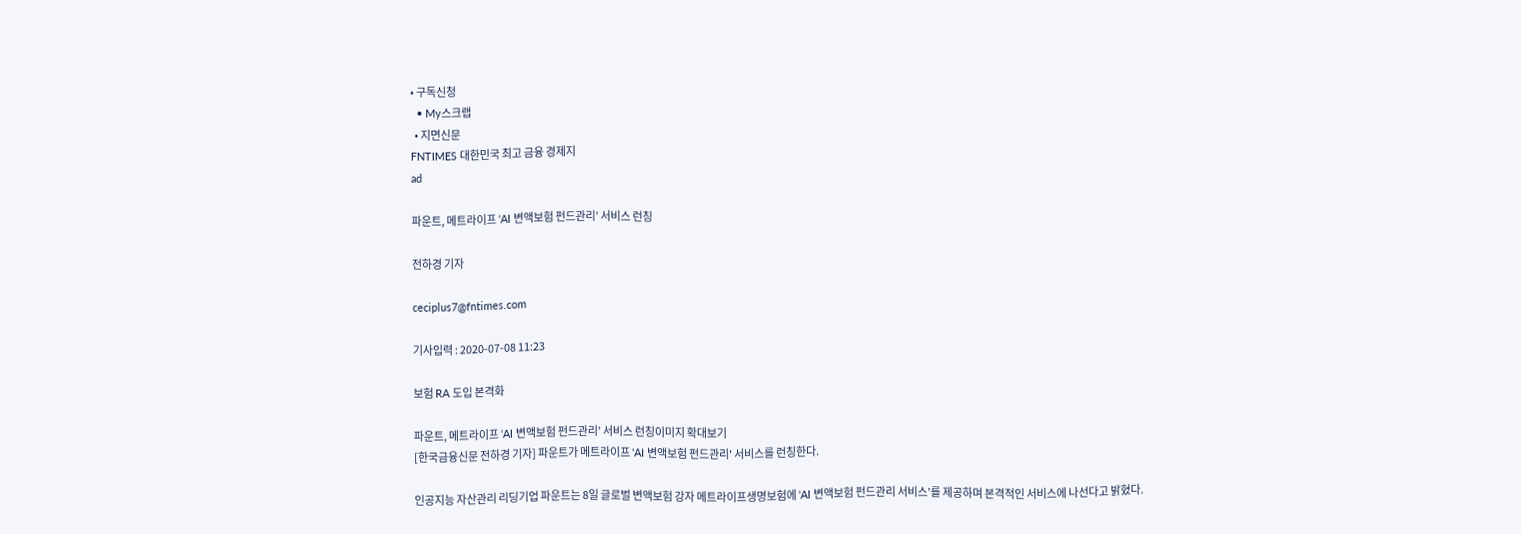• 구독신청
  • My스크랩
  • 지면신문
FNTIMES 대한민국 최고 금융 경제지
ad

파운트, 메트라이프 ‘AI 변액보험 펀드관리’ 서비스 런칭

전하경 기자

ceciplus7@fntimes.com

기사입력 : 2020-07-08 11:23

보험 RA 도입 본격화

파운트, 메트라이프 ‘AI 변액보험 펀드관리’ 서비스 런칭이미지 확대보기
[한국금융신문 전하경 기자] 파운트가 메트라이프 'AI 변액보험 펀드관리' 서비스를 런칭한다.

인공지능 자산관리 리딩기업 파운트는 8일 글로벌 변액보험 강자 메트라이프생명보험에 ‘AI 변액보험 펀드관리 서비스’를 제공하며 본격적인 서비스에 나선다고 밝혔다.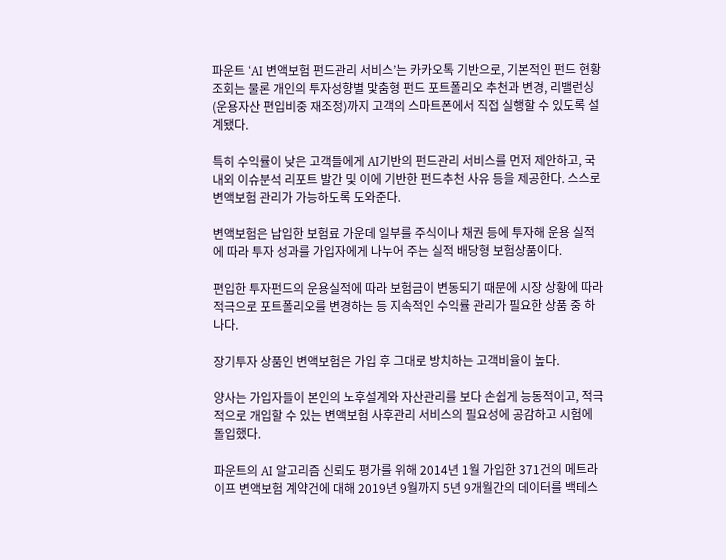파운트 ‘AI 변액보험 펀드관리 서비스’는 카카오톡 기반으로, 기본적인 펀드 현황 조회는 물론 개인의 투자성향별 맟춤형 펀드 포트폴리오 추천과 변경, 리밸런싱(운용자산 편입비중 재조정)까지 고객의 스마트폰에서 직접 실행할 수 있도록 설계됐다.

특히 수익률이 낮은 고객들에게 AI기반의 펀드관리 서비스를 먼저 제안하고, 국내외 이슈분석 리포트 발간 및 이에 기반한 펀드추천 사유 등을 제공한다. 스스로 변액보험 관리가 가능하도록 도와준다.

변액보험은 납입한 보험료 가운데 일부를 주식이나 채권 등에 투자해 운용 실적에 따라 투자 성과를 가입자에게 나누어 주는 실적 배당형 보험상품이다.

편입한 투자펀드의 운용실적에 따라 보험금이 변동되기 때문에 시장 상황에 따라 적극으로 포트폴리오를 변경하는 등 지속적인 수익률 관리가 필요한 상품 중 하나다.

장기투자 상품인 변액보험은 가입 후 그대로 방치하는 고객비율이 높다.

양사는 가입자들이 본인의 노후설계와 자산관리를 보다 손쉽게 능동적이고, 적극적으로 개입할 수 있는 변액보험 사후관리 서비스의 필요성에 공감하고 시험에 돌입했다.

파운트의 AI 알고리즘 신뢰도 평가를 위해 2014년 1월 가입한 371건의 메트라이프 변액보험 계약건에 대해 2019년 9월까지 5년 9개월간의 데이터를 백테스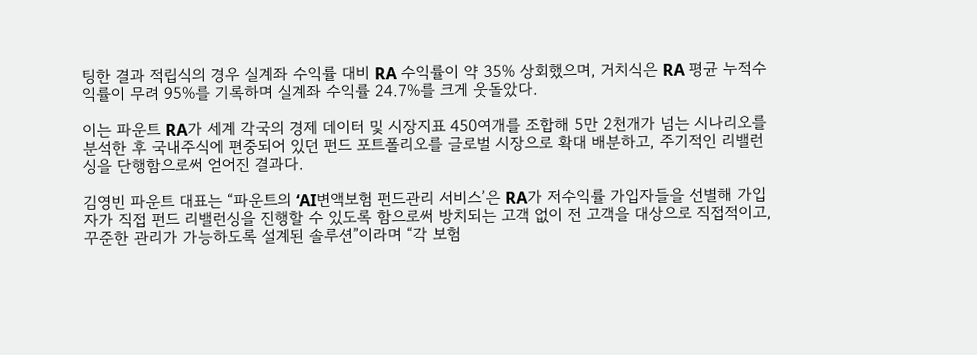팅한 결과 적립식의 경우 실계좌 수익률 대비 RA 수익률이 약 35% 상회했으며, 거치식은 RA 평균 누적수익률이 무려 95%를 기록하며 실계좌 수익률 24.7%를 크게 웃돌았다.

이는 파운트 RA가 세계 각국의 경제 데이터 및 시장지표 450여개를 조합해 5만 2천개가 넘는 시나리오를 분석한 후 국내주식에 편중되어 있던 펀드 포트폴리오를 글로벌 시장으로 확대 배분하고, 주기적인 리밸런싱을 단행함으로써 얻어진 결과다.

김영빈 파운트 대표는 “파운트의 ‘AI변액보험 펀드관리 서비스’은 RA가 저수익률 가입자들을 선별해 가입자가 직접 펀드 리밸런싱을 진행할 수 있도록 함으로써 방치되는 고객 없이 전 고객을 대상으로 직접적이고, 꾸준한 관리가 가능하도록 설계된 솔루션”이라며 “각 보험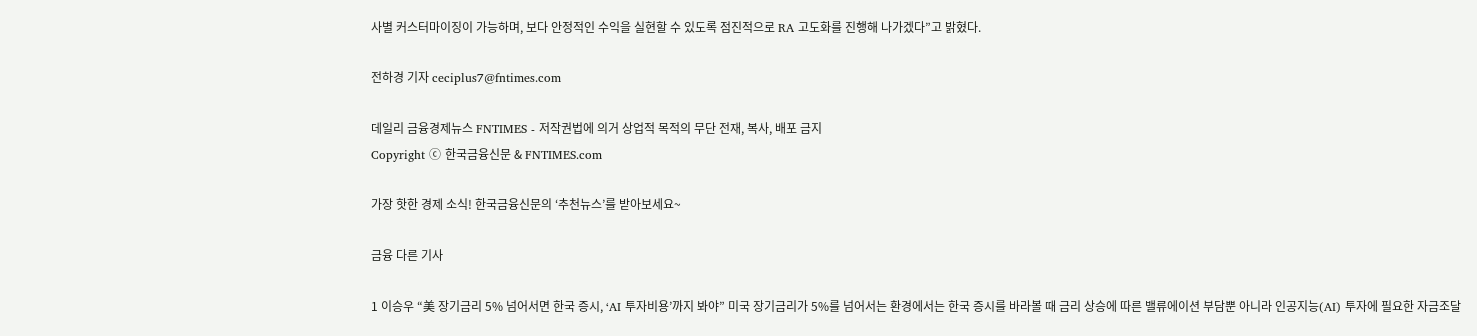사별 커스터마이징이 가능하며, 보다 안정적인 수익을 실현할 수 있도록 점진적으로 RA 고도화를 진행해 나가겠다”고 밝혔다.

전하경 기자 ceciplus7@fntimes.com

데일리 금융경제뉴스 FNTIMES - 저작권법에 의거 상업적 목적의 무단 전재, 복사, 배포 금지
Copyright ⓒ 한국금융신문 & FNTIMES.com

가장 핫한 경제 소식! 한국금융신문의 ‘추천뉴스’를 받아보세요~

금융 다른 기사

1 이승우 “美 장기금리 5% 넘어서면 한국 증시, ‘AI 투자비용’까지 봐야” 미국 장기금리가 5%를 넘어서는 환경에서는 한국 증시를 바라볼 때 금리 상승에 따른 밸류에이션 부담뿐 아니라 인공지능(AI) 투자에 필요한 자금조달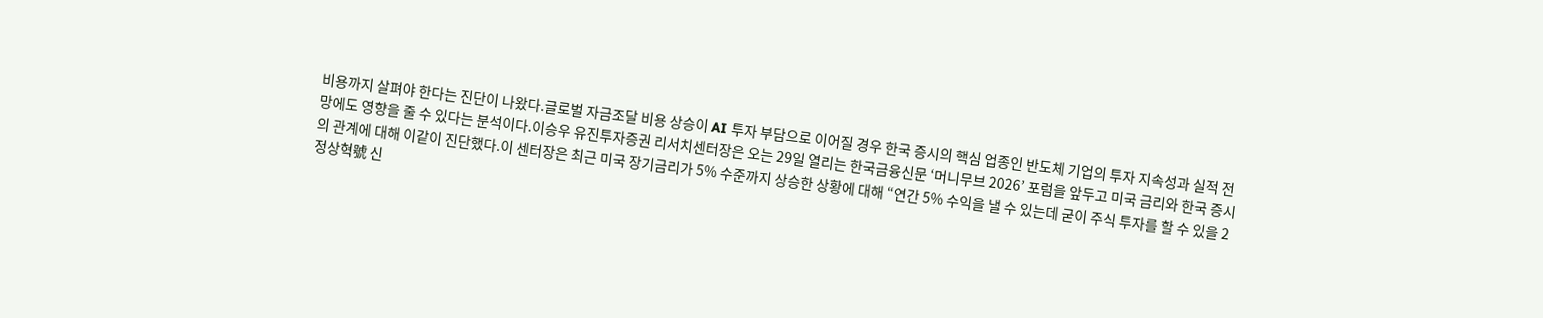비용까지 살펴야 한다는 진단이 나왔다.글로벌 자금조달 비용 상승이 AI 투자 부담으로 이어질 경우 한국 증시의 핵심 업종인 반도체 기업의 투자 지속성과 실적 전망에도 영향을 줄 수 있다는 분석이다.이승우 유진투자증권 리서치센터장은 오는 29일 열리는 한국금융신문 ‘머니무브 2026’ 포럼을 앞두고 미국 금리와 한국 증시의 관계에 대해 이같이 진단했다.이 센터장은 최근 미국 장기금리가 5% 수준까지 상승한 상황에 대해 “연간 5% 수익을 낼 수 있는데 굳이 주식 투자를 할 수 있을 2 정상혁號 신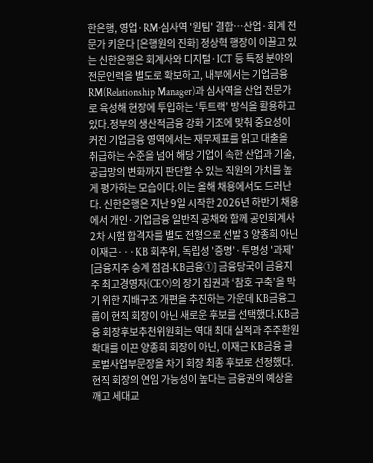한은행, 영업·RM·심사역 '원팀' 결합…산업·회계 전문가 키운다 [은행원의 진화] 정상혁 행장이 이끌고 있는 신한은행은 회계사와 디지털·ICT 등 특정 분야의 전문인력을 별도로 확보하고, 내부에서는 기업금융 RM(Relationship Manager)과 심사역을 산업 전문가로 육성해 현장에 투입하는 ‘투트랙’ 방식을 활용하고 있다.정부의 생산적금융 강화 기조에 맞춰 중요성이 커진 기업금융 영역에서는 재무제표를 읽고 대출을 취급하는 수준을 넘어 해당 기업이 속한 산업과 기술, 공급망의 변화까지 판단할 수 있는 직원의 가치를 높게 평가하는 모습이다.이는 올해 채용에서도 드러난다. 신한은행은 지난 9일 시작한 2026년 하반기 채용에서 개인·기업금융 일반직 공채와 함께 공인회계사 2차 시험 합격자를 별도 전형으로 선발 3 양종희 아닌 이재근···KB 회추위, 독립성 '증명’·투명성 '과제' [금융지주 승계 점검-KB금융①] 금융당국이 금융지주 최고경영자(CEO)의 장기 집권과 ‘참호 구축’을 막기 위한 지배구조 개편을 추진하는 가운데 KB금융그룹이 현직 회장이 아닌 새로운 후보를 선택했다.KB금융 회장후보추천위원회는 역대 최대 실적과 주주환원 확대를 이끈 양종희 회장이 아닌, 이재근 KB금융 글로벌사업부문장을 차기 회장 최종 후보로 선정했다. 현직 회장의 연임 가능성이 높다는 금융권의 예상을 깨고 세대교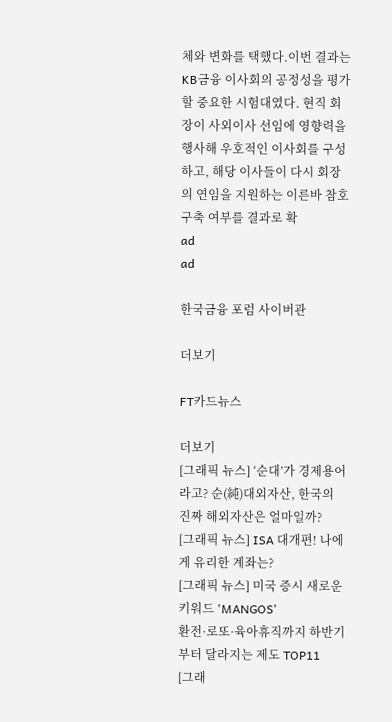체와 변화를 택했다.이번 결과는 KB금융 이사회의 공정성을 평가할 중요한 시험대였다. 현직 회장이 사외이사 선임에 영향력을 행사해 우호적인 이사회를 구성하고, 해당 이사들이 다시 회장의 연임을 지원하는 이른바 참호 구축 여부를 결과로 확
ad
ad

한국금융 포럼 사이버관

더보기

FT카드뉴스

더보기
[그래픽 뉴스] ‘순대’가 경제용어라고? 순(純)대외자산, 한국의 진짜 해외자산은 얼마일까?
[그래픽 뉴스] ISA 대개편! 나에게 유리한 계좌는?
[그래픽 뉴스] 미국 증시 새로운 키워드 'MANGOS'
환전·로또·육아휴직까지 하반기부터 달라지는 제도 TOP11
[그래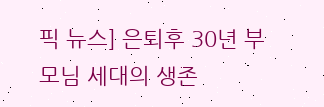픽 뉴스] 은퇴후 30년 부모님 세대의 생존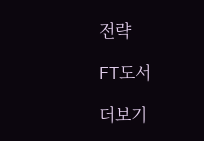전략

FT도서

더보기